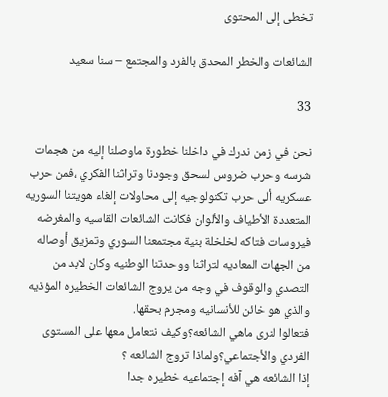تخطى إلى المحتوى

الشائعات والخطر المحدق بالفرد والمجتمع – سنا سعيد

33

نحن في زمن ندرك في داخلنا خطورة ماوصلنا إليه من هجمات شرسه وحرب ضروس لسحق وجودنا وتراثنا الفكري ،فمن حرب عسكريه ألى حرب تكنولوجيه إلى محاولات إلغاء هويتنا السوريه المتعددة الأطياف والألوان فكانت الشائعات القاسيه والمغرضه فيروسات فتاكه لخلخلة بنية مجتمعنا السوري وتمزيق أوصاله من الجهات المعاديه لتراثنا ووحدتنا الوطنيه وكان لابد من التصدي والوقوف في وجه من يروج الشائعات الخطيره المؤذيه والذي هو خائن للأنسانيه ومجرم بحقها.
فتعالوا لنرى ماهي الشائعه؟وكيف نتعامل معها على المستوى الفردي والأجتماعي؟ولماذا تروج الشائعه ؟
إذا الشائعه هي آفه إجتماعيه خطيره جدا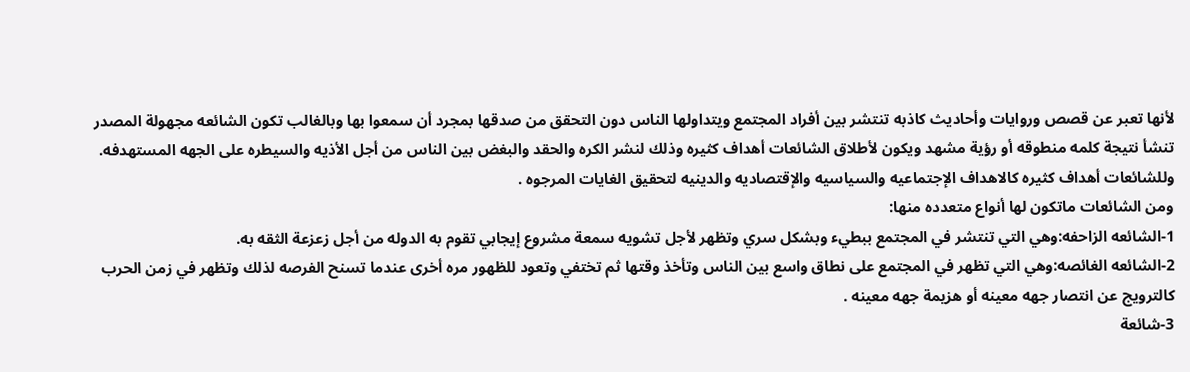لأنها تعبر عن قصص وروايات وأحاديث كاذبه تنتشر بين أفراد المجتمع ويتداولها الناس دون التحقق من صدقها بمجرد أن سمعوا بها وبالغالب تكون الشائعه مجهولة المصدر تنشأ نتيجة كلمه منطوقه أو رؤية مشهد ويكون لأطلاق الشائعات أهداف كثيره وذلك لنشر الكره والحقد والبغض بين الناس من أجل الأذيه والسيطره على الجهه المستهدفه.
وللشائعات أهداف كثيره كالاهداف الإجتماعيه والسياسيه والإقتصاديه والدينيه لتحقيق الغايات المرجوه .
ومن الشائعات ماتكون لها أنواع متعدده منها:
1-الشائعه الزاحفه:وهي التي تنتشر في المجتمع ببطيء وبشكل سري وتظهر لأجل تشويه سمعة مشروع إيجابي تقوم به الدوله من أجل زعزعة الثقه به.
2-الشائعه الغائصه:وهي التي تظهر في المجتمع على نطاق واسع بين الناس وتأخذ وقتها ثم تختفي وتعود للظهور مره أخرى عندما تسنح الفرصه لذلك وتظهر في زمن الحرب كالترويج عن انتصار جهه معينه أو هزيمة جهه معينه .
3-شائعة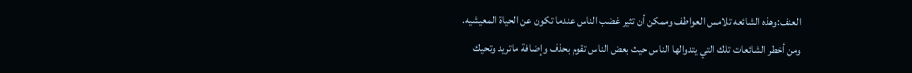العنف:وهذه الشائعه تلامس العواطف وممكن أن تثير غضب الناس عندما تكون عن الحياة المعيشيه.
ومن أخطر الشائعات تلك التي يتدوالها الناس حيث بعض الناس تقوم بحذف وإضافة ماتريد وتحيك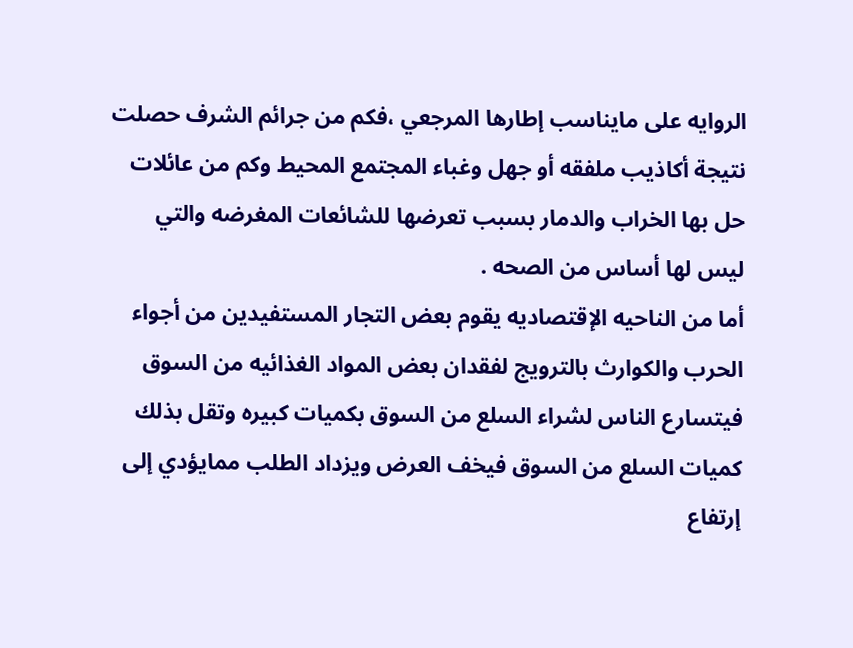الروايه على مايناسب إطارها المرجعي ،فكم من جرائم الشرف حصلت نتيجة أكاذيب ملفقه أو جهل وغباء المجتمع المحيط وكم من عائلات حل بها الخراب والدمار بسبب تعرضها للشائعات المغرضه والتي ليس لها أساس من الصحه .
أما من الناحيه الإقتصاديه يقوم بعض التجار المستفيدين من أجواء الحرب والكوارث بالترويج لفقدان بعض المواد الغذائيه من السوق فيتسارع الناس لشراء السلع من السوق بكميات كبيره وتقل بذلك كميات السلع من السوق فيخف العرض ويزداد الطلب ممايؤدي إلى إرتفاع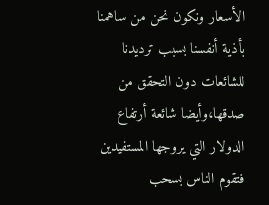الأسعار ونكون نحن من ساهمنا بأذية أنفسنا بسبب ترديدنا للشائعات دون التحقق من صدقها،وأيضا شائعة أرتفاع الدولار التي يروجها المستفيدين فتقوم الناس بسحب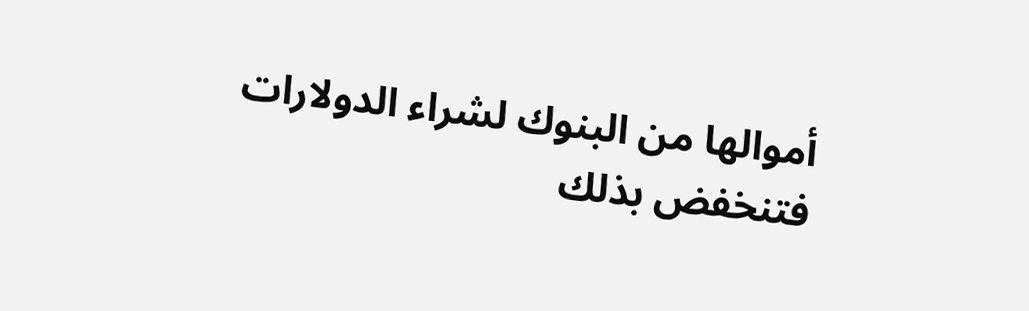أموالها من البنوك لشراء الدولارات فتنخفض بذلك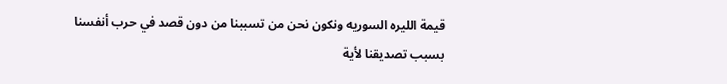قيمة الليره السوريه ونكون نحن من تسببنا من دون قصد في حرب أنفسنا بسبب تصديقنا لأية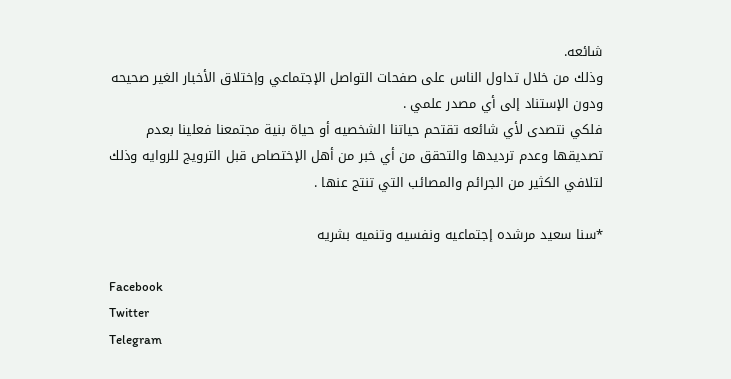شائعه.
وذلك من خلال تداول الناس على صفحات التواصل الإجتماعي وإختلاق الأخبار الغير صحيحه ودون الإستناد إلى أي مصدر علمي .
فلكي نتصدى لأي شائعه تقتحم حياتنا الشخصيه أو حياة بنية مجتمعنا فعلينا بعدم تصديقها وعدم ترديدها والتحقق من أي خبر من أهل الإختصاص قبل الترويج للروايه وذلك لتلافي الكثير من الجرائم والمصائب التي تنتج عنها .

*سنا سعيد مرشده إجتماعيه ونفسيه وتنميه بشريه

Facebook
Twitter
Telegram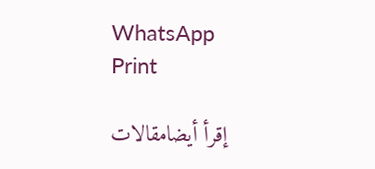WhatsApp
Print

إقرأ أيضامقالات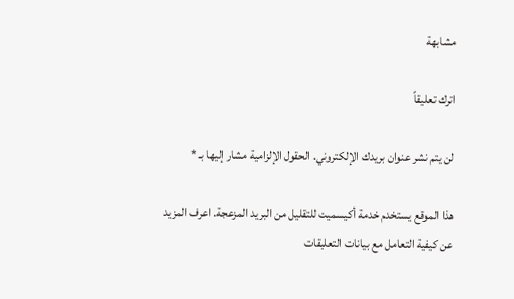مشابهة

اترك تعليقاً

لن يتم نشر عنوان بريدك الإلكتروني. الحقول الإلزامية مشار إليها بـ *

هذا الموقع يستخدم خدمة أكيسميت للتقليل من البريد المزعجة. اعرف المزيد عن كيفية التعامل مع بيانات التعليقات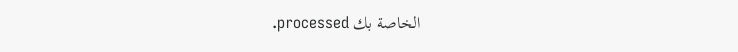الخاصة بك processed.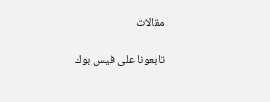مقالات

تابعونا على فيس بوك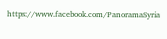https://www.facebook.com/PanoramaSyria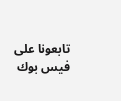تابعونا على فيس بوك